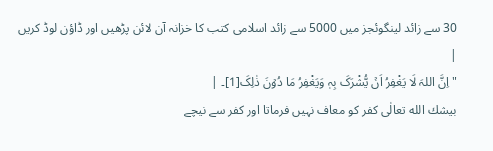30 سے زائد لینگوئجز میں 5000 سے زائد اسلامی کتب کا خزانہ آن لائن پڑھیں اور ڈاؤن لوڈ کریں
|
" اِنَّ اللہَ لَا یَغْفِرُ اَنۡ یُّشْرَکَ بِہٖ وَیَغْفِرُ مَا دُوۡنَ ذٰلِکَ[1]۔ |
بیشك الله تعالٰی کفر کو معاف نہیں فرماتا اور کفر سے نیچے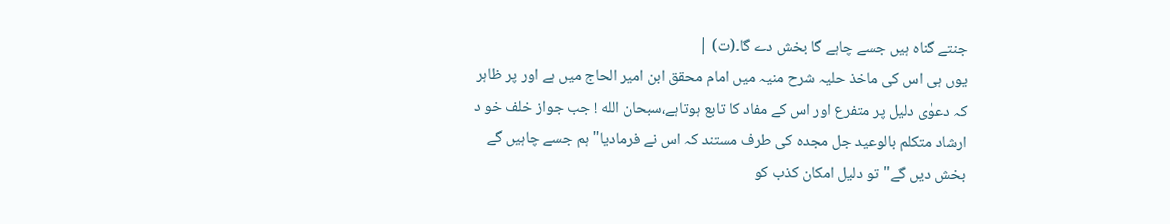جنتے گناہ ہیں جسے چاہے گا بخش دے گا۔(ت) |
یوں ہی اس کی ماخذ حلیہ شرح منیہ میں امام محقق ابن امیر الحاج میں ہے اور پر ظاہر کہ دعوٰی دلیل پر متفرع اور اس کے مفاد کا تابع ہوتاہے،سبحان الله ! جب جواز خلف خو د ارشاد متکلم بالوعید جل مجدہ کی طرف مستند کہ اس نے فرمادیا"ہم جسے چاہیں گے بخش دیں گے"تو دلیل امکان کذب کو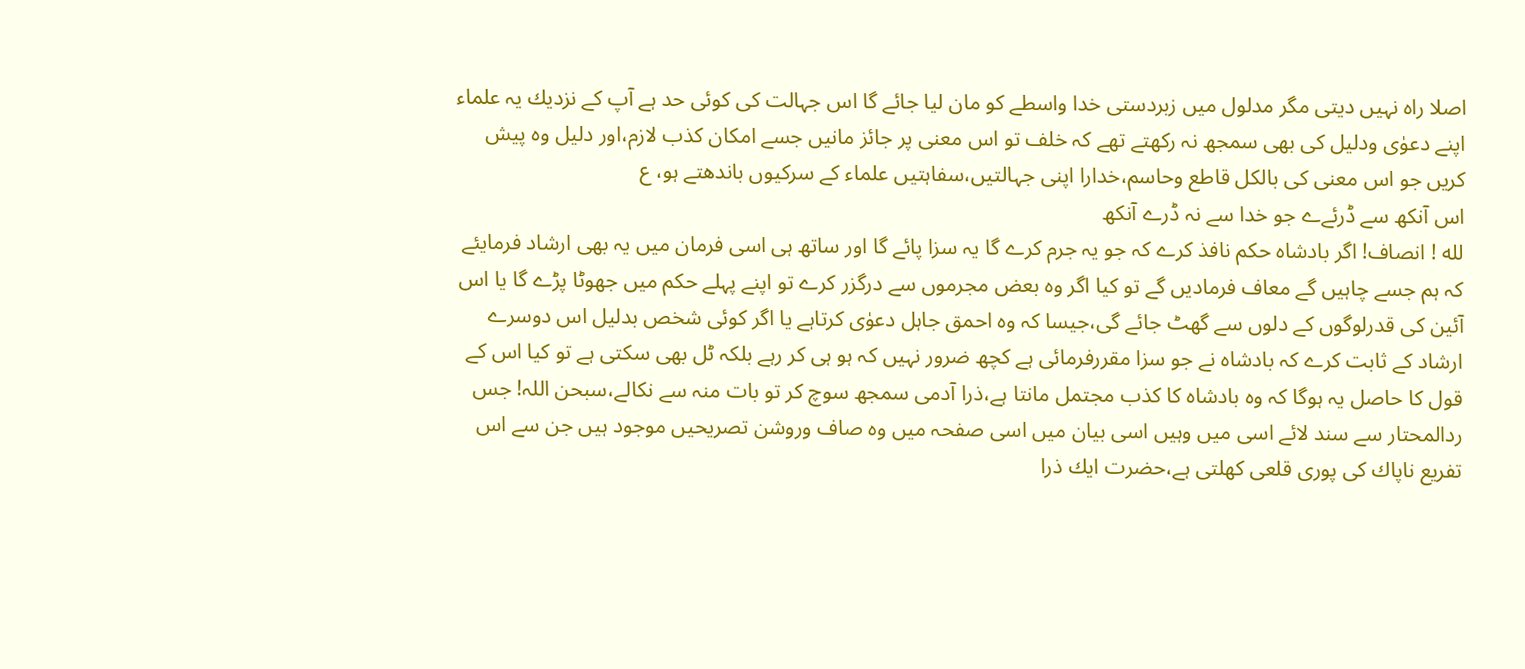اصلا راہ نہیں دیتی مگر مدلول میں زبردستی خدا واسطے کو مان لیا جائے گا اس جہالت کی کوئی حد ہے آپ کے نزدیك یہ علماء اپنے دعوٰی ودلیل کی بھی سمجھ نہ رکھتے تھے کہ خلف تو اس معنی پر جائز مانیں جسے امکان کذب لازم،اور دلیل وہ پیش کریں جو اس معنی کی بالکل قاطع وحاسم،خدارا اپنی جہالتیں،سفاہتیں علماء کے سرکیوں باندھتے ہو، ع
اس آنکھ سے ڈرئےے جو خدا سے نہ ڈرے آنکھ
لله ! انصاف! اگر بادشاہ حکم نافذ کرے کہ جو یہ جرم کرے گا یہ سزا پائے گا اور ساتھ ہی اسی فرمان میں یہ بھی ارشاد فرمایئے کہ ہم جسے چاہیں گے معاف فرمادیں گے تو کیا اگر وہ بعض مجرموں سے درگزر کرے تو اپنے پہلے حکم میں جھوٹا پڑے گا یا اس آئین کی قدرلوگوں کے دلوں سے گھٹ جائے گی،جیسا کہ وہ احمق جاہل دعوٰی کرتاہے یا اگر کوئی شخص بدلیل اس دوسرے ارشاد کے ثابت کرے کہ بادشاہ نے جو سزا مقررفرمائی ہے کچھ ضرور نہیں کہ ہو ہی کر رہے بلکہ ٹل بھی سکتی ہے تو کیا اس کے قول کا حاصل یہ ہوگا کہ وہ بادشاہ کا کذب مجتمل مانتا ہے،ذرا آدمی سمجھ سوچ کر تو بات منہ سے نکالے،سبحن اللہ! جس ردالمحتار سے سند لائے اسی میں وہیں اسی بیان میں اسی صفحہ میں وہ صاف وروشن تصریحیں موجود ہیں جن سے اس تفریع ناپاك کی پوری قلعی کھلتی ہے،حضرت ایك ذرا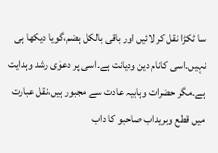سا ٹکڑا نقل کر لائیں اور باقی بالکل ہضم،گویا دیکھا ہی نہیں۔اسی کانام دین ودیانت ہے۔اسی پر دعوٰی رشد وہدایت ہے۔مگر حضرات وہابیہ عادت سے مجبور ہیں،نقل عبارت میں قطع وبریداب صاحبو کا داب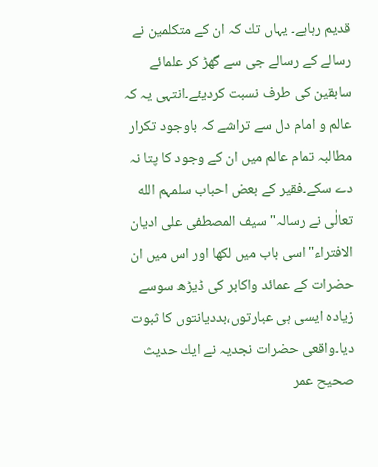قدیم رہاہے۔ یہاں تك کہ ان کے متکلمین نے رسالے کے رسالے جی سے گھڑ کر علمائے سابقین کی طرف نسبت کردیئے۔انتہی یہ کہ عالم و امام دل سے تراشے کہ باوجود تکرار مطالبہ تمام عالم میں ان کے وجود کا پتا نہ دے سکے۔فقیر کے بعض احباب سلمہم الله تعالٰی نے رسالہ"سیف المصطفی علی ادیان الافتراء"اسی باب میں لکھا اور اس میں ان حضرات کے عمائد واکابر کی ڈیڑھ سوسے زیادہ ایسی ہی عبارتوں،بددیانتوں کا ثبوت دیا۔واقعی حضرات نجدیہ نے ایك حدیث صحیح عمر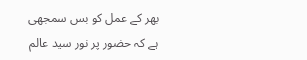بھر کے عمل کو بس سمجھی ہے کہ حضور پر نور سید عالم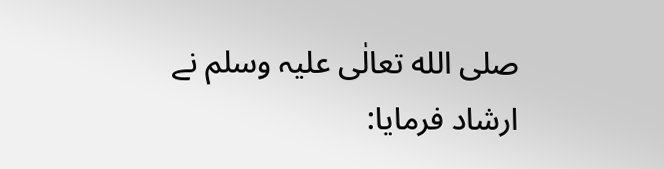صلی الله تعالٰی علیہ وسلم نے ارشاد فرمایا: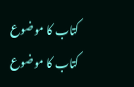کتاب کا موضوع
کتاب کا موضوع